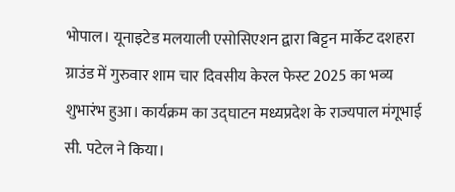भोपाल। यूनाइटेड मलयाली एसोसिएशन द्वारा बिट्टन मार्केट दशहरा ग्राउंड में गुरुवार शाम चार दिवसीय केरल फेस्ट 2025 का भव्य शुभारंभ हुआ। कार्यक्रम का उद्घाटन मध्यप्रदेश के राज्यपाल मंगूभाई सी. पटेल ने किया।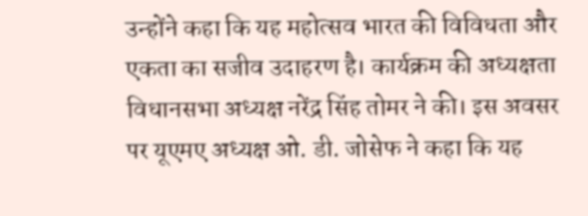उन्होंने कहा कि यह महोत्सव भारत की विविधता और एकता का सजीव उदाहरण है। कार्यक्रम की अध्यक्षता विधानसभा अध्यक्ष नरेंद्र सिंह तोमर ने की। इस अवसर पर यूएमए अध्यक्ष ओ. डी. जोसेफ ने कहा कि यह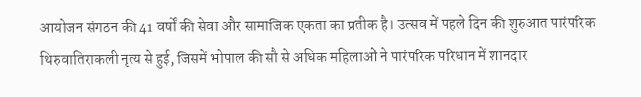आयोजन संगठन की 41 वर्षों की सेवा और सामाजिक एकता का प्रतीक है। उत्सव में पहले दिन की शुरुआत पारंपरिक थिरुवातिराकली नृत्य से हुई, जिसमें भोपाल की सौ से अधिक महिलाओं ने पारंपरिक परिधान में शानदार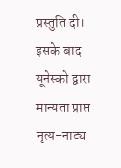प्रस्तुति दी। इसके बाद यूनेस्को द्वारा मान्यता प्राप्त नृत्य-नाट्य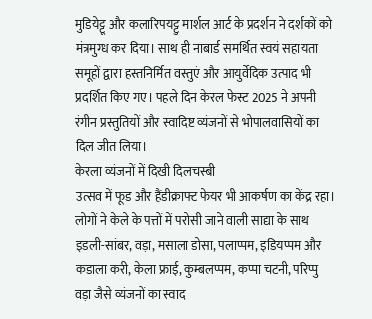मुडियेट्टू और कलारिपयट्टु मार्शल आर्ट के प्रदर्शन ने दर्शकों को मंत्रमुग्ध कर दिया। साथ ही नाबार्ड समर्थित स्वयं सहायता समूहों द्वारा हस्तनिर्मित वस्तुएं और आयुर्वेदिक उत्पाद भी प्रदर्शित किए गए। पहले दिन केरल फेस्ट 2025 ने अपनी रंगीन प्रस्तुतियों और स्वादिष्ट व्यंजनों से भोपालवासियों का दिल जीत लिया।
केरला व्यंजनों में दिखी दिलचस्बी
उत्सव में फूड और हैंडीक्राफ्ट फेयर भी आकर्षण का केंद्र रहा। लोगों ने केले के पत्तों में परोसी जाने वाली साद्या के साथ इडली-सांबर, वड़ा, मसाला डोसा, पलाप्पम, इडियप्पम और कडाला करी, केला फ्राई, कुम्बलप्पम, कप्पा चटनी, परिप्पु वड़ा जैसे व्यंजनों का स्वाद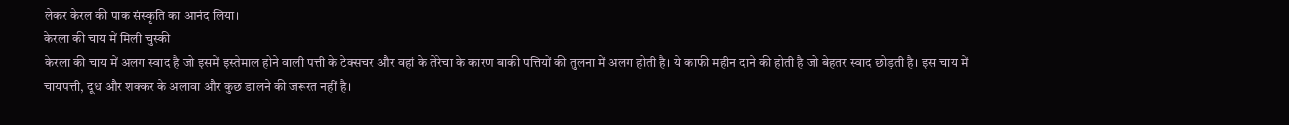लेकर केरल की पाक संस्कृति का आनंद लिया।
केरला की चाय में मिली चुस्की
केरला की चाय में अलग स्वाद है जो इसमें इस्तेमाल होने वाली पत्ती के टेक्सचर और वहां के तेरेचा के कारण बाकी पत्तियों की तुलना में अलग होती है। ये काफी महीन दाने की होती है जो बेहतर स्वाद छोड़ती है। इस चाय में चायपत्ती, दूध और शक्कर के अलावा और कुछ डालने की जरूरत नहीं है।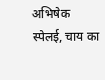अभिषेक स्पेलई, चाय का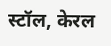स्टॉल, केरल